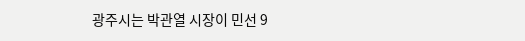광주시는 박관열 시장이 민선 9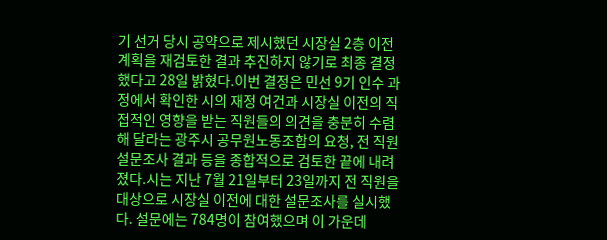기 선거 당시 공약으로 제시했던 시장실 2층 이전 계획을 재검토한 결과 추진하지 않기로 최종 결정했다고 28일 밝혔다.이번 결정은 민선 9기 인수 과정에서 확인한 시의 재정 여건과 시장실 이전의 직접적인 영향을 받는 직원들의 의견을 충분히 수렴해 달라는 광주시 공무원노동조합의 요청, 전 직원 설문조사 결과 등을 종합적으로 검토한 끝에 내려졌다.시는 지난 7월 21일부터 23일까지 전 직원을 대상으로 시장실 이전에 대한 설문조사를 실시했다. 설문에는 784명이 참여했으며 이 가운데